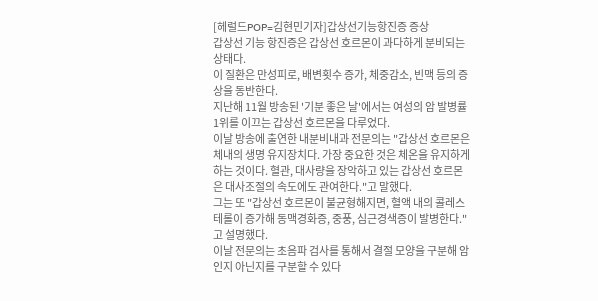[헤럴드POP=김현민기자]갑상선기능항진증 증상
갑상선 기능 항진증은 갑상선 호르몬이 과다하게 분비되는 상태다.
이 질환은 만성피로, 배변횟수 증가, 체중감소, 빈맥 등의 증상을 동반한다.
지난해 11월 방송된 '기분 좋은 날'에서는 여성의 암 발병률 1위를 이끄는 갑상선 호르몬을 다루었다.
이날 방송에 출연한 내분비내과 전문의는 "갑상선 호르몬은 체내의 생명 유지장치다. 가장 중요한 것은 체온을 유지하게 하는 것이다. 혈관, 대사량을 장악하고 있는 갑상선 호르몬은 대사조절의 속도에도 관여한다."고 말했다.
그는 또 "갑상선 호르몬이 불균형해지면, 혈액 내의 콜레스테롤이 증가해 동맥경화증, 중풍, 심근경색증이 발병한다."고 설명했다.
이날 전문의는 초음파 검사를 통해서 결절 모양을 구분해 암인지 아닌지를 구분할 수 있다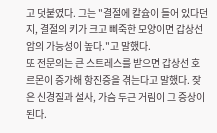고 덧붙였다. 그는 "결절에 칼슘이 들어 있다던지, 결절의 키가 크고 삐죽한 모양이면 갑상선 암의 가능성이 높다."고 말했다.
또 전문의는 큰 스트레스를 받으면 갑상선 호르몬이 증가해 항진증을 겪는다고 말했다. 잦은 신경질과 설사, 가슴 두근 거림이 그 증상이 된다.